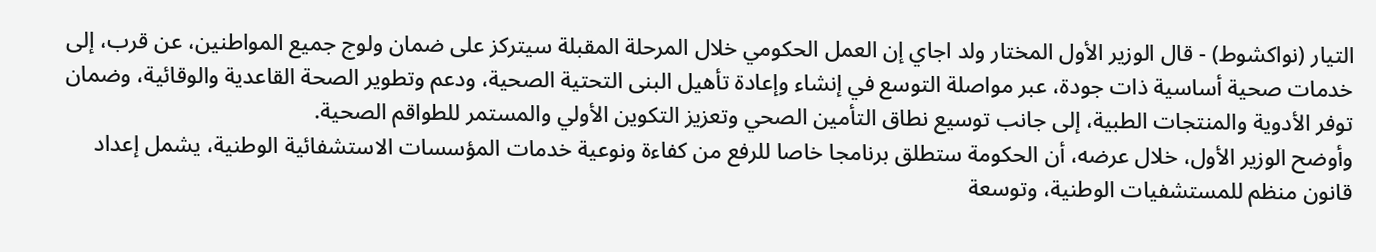التيار (نواكشوط) - قال الوزير الأول المختار ولد اجاي إن العمل الحكومي خلال المرحلة المقبلة سيتركز على ضمان ولوج جميع المواطنين، عن قرب، إلى خدمات صحية أساسية ذات جودة، عبر مواصلة التوسع في إنشاء وإعادة تأهيل البنى التحتية الصحية، ودعم وتطوير الصحة القاعدية والوقائية، وضمان توفر الأدوية والمنتجات الطبية، إلى جانب توسيع نطاق التأمين الصحي وتعزيز التكوين الأولي والمستمر للطواقم الصحية.
وأوضح الوزير الأول، خلال عرضه، أن الحكومة ستطلق برنامجا خاصا للرفع من كفاءة ونوعية خدمات المؤسسات الاستشفائية الوطنية، يشمل إعداد قانون منظم للمستشفيات الوطنية، وتوسعة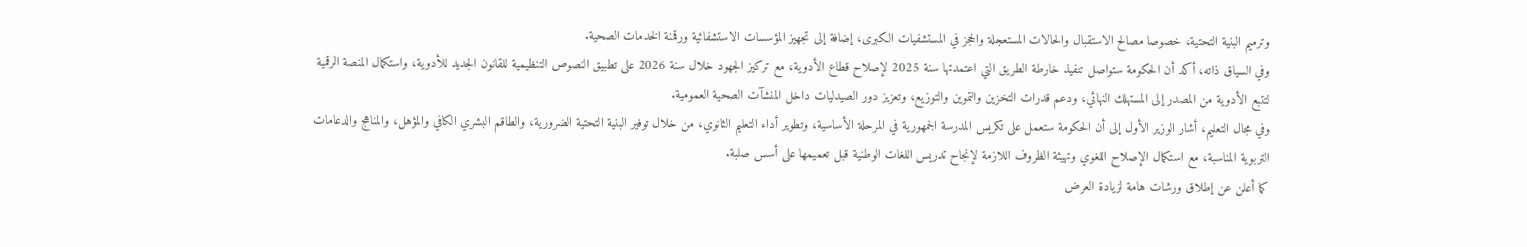وترميم البنية التحتية، خصوصا مصالح الاستقبال والحالات المستعجلة والحجز في المستشفيات الكبرى، إضافة إلى تجهيز المؤسسات الاستشفائية ورقمنة الخدمات الصحية.
وفي السياق ذاته، أكد أن الحكومة ستواصل تنفيذ خارطة الطريق التي اعتمدتها سنة 2025 لإصلاح قطاع الأدوية، مع تركيز الجهود خلال سنة 2026 على تطبيق النصوص التنظيمية للقانون الجديد للأدوية، واستكمال المنصة الرقمية لتتبع الأدوية من المصدر إلى المستهلك النهائي، ودعم قدرات التخزين والتموين والتوزيع، وتعزيز دور الصيدليات داخل المنشآت الصحية العمومية.
وفي مجال التعليم، أشار الوزير الأول إلى أن الحكومة ستعمل على تكريس المدرسة الجمهورية في المرحلة الأساسية، وتطوير أداء التعليم الثانوي، من خلال توفير البنية التحتية الضرورية، والطاقم البشري الكافي والمؤهل، والمناهج والدعامات التربوية المناسبة، مع استكمال الإصلاح اللغوي وتهيئة الظروف اللازمة لإنجاح تدريس اللغات الوطنية قبل تعميمها على أسس صلبة.
كما أعلن عن إطلاق ورشات هامة لزيادة العرض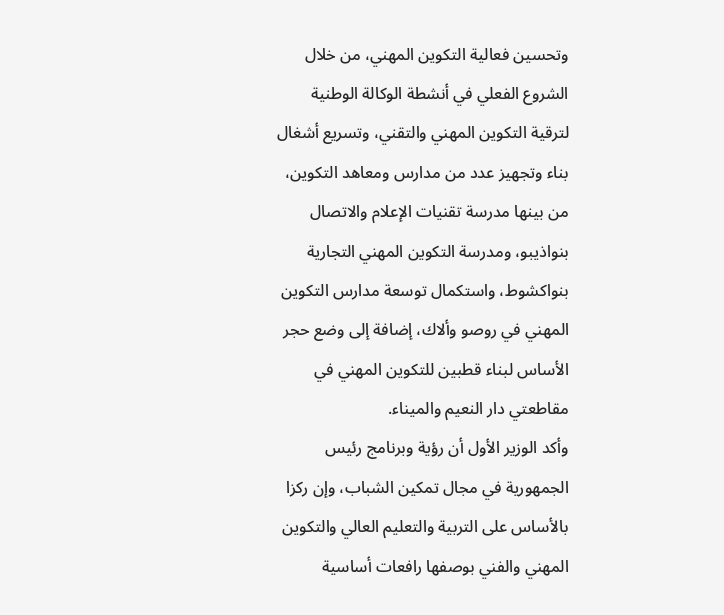وتحسين فعالية التكوين المهني، من خلال الشروع الفعلي في أنشطة الوكالة الوطنية لترقية التكوين المهني والتقني، وتسريع أشغال بناء وتجهيز عدد من مدارس ومعاهد التكوين، من بينها مدرسة تقنيات الإعلام والاتصال بنواذيبو، ومدرسة التكوين المهني التجارية بنواكشوط، واستكمال توسعة مدارس التكوين المهني في روصو وألاك، إضافة إلى وضع حجر الأساس لبناء قطبين للتكوين المهني في مقاطعتي دار النعيم والميناء.
وأكد الوزير الأول أن رؤية وبرنامج رئيس الجمهورية في مجال تمكين الشباب، وإن ركزا بالأساس على التربية والتعليم العالي والتكوين المهني والفني بوصفها رافعات أساسية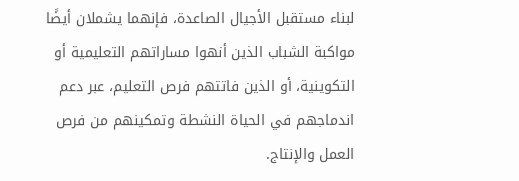لبناء مستقبل الأجيال الصاعدة، فإنهما يشملان أيضًا مواكبة الشباب الذين أنهوا مساراتهم التعليمية أو التكوينية، أو الذين فاتتهم فرص التعليم، عبر دعم اندماجهم في الحياة النشطة وتمكينهم من فرص العمل والإنتاج.